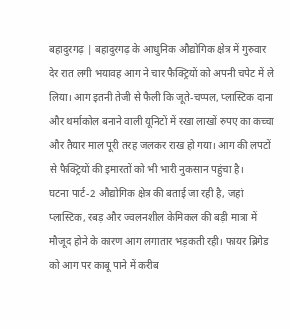बहादुरगढ़ | बहादुरगढ़ के आधुनिक औद्योगिक क्षेत्र में गुरुवार देर रात लगी भयावह आग ने चार फैक्ट्रियों को अपनी चपेट में ले लिया। आग इतनी तेजी से फैली कि जूते-चप्पल, प्लास्टिक दाना और थर्माकोल बनाने वाली यूनिटों में रखा लाखों रुपए का कच्चा और तैयार माल पूरी तरह जलकर राख हो गया। आग की लपटों से फैक्ट्रियों की इमारतों को भी भारी नुकसान पहुंचा है।
घटना पार्ट-2 औद्योगिक क्षेत्र की बताई जा रही है, जहां प्लास्टिक, रबड़ और ज्वलनशील केमिकल की बड़ी मात्रा में मौजूद होने के कारण आग लगातार भड़कती रही। फायर ब्रिगेड को आग पर काबू पाने में करीब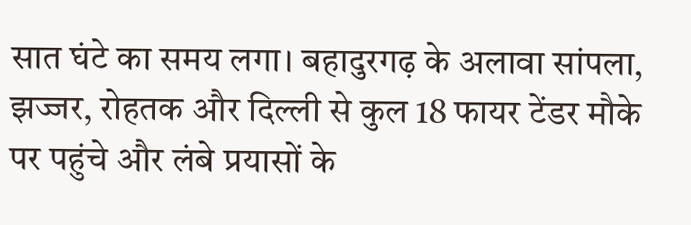सात घंटे का समय लगा। बहादुरगढ़ के अलावा सांपला, झज्जर, रोहतक और दिल्ली से कुल 18 फायर टेंडर मौके पर पहुंचे और लंबे प्रयासों के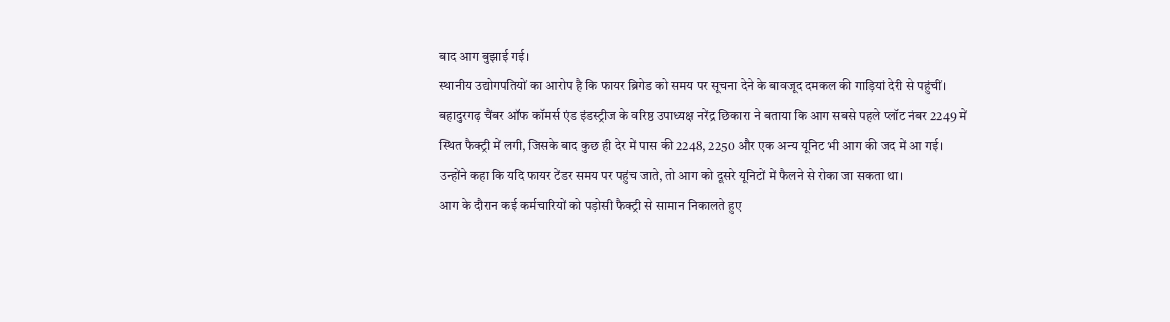बाद आग बुझाई गई।
स्थानीय उद्योगपतियों का आरोप है कि फायर ब्रिगेड को समय पर सूचना देने के बावजूद दमकल की गाड़ियां देरी से पहुंचीं। बहादुरगढ़ चैंबर ऑफ कॉमर्स एंड इंडस्ट्रीज के वरिष्ठ उपाध्यक्ष नरेंद्र छिकारा ने बताया कि आग सबसे पहले प्लॉट नंबर 2249 में स्थित फैक्ट्री में लगी, जिसके बाद कुछ ही देर में पास की 2248, 2250 और एक अन्य यूनिट भी आग की जद में आ गई। उन्होंने कहा कि यदि फायर टेंडर समय पर पहुंच जाते, तो आग को दूसरे यूनिटों में फैलने से रोका जा सकता था।
आग के दौरान कई कर्मचारियों को पड़ोसी फैक्ट्री से सामान निकालते हुए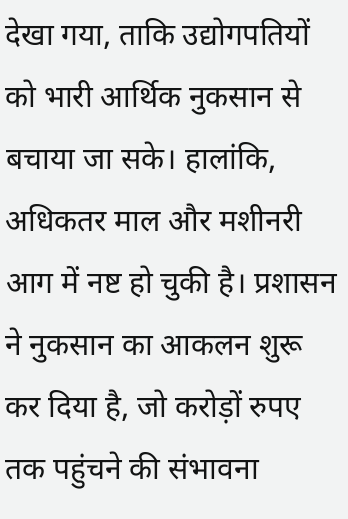देखा गया, ताकि उद्योगपतियों को भारी आर्थिक नुकसान से बचाया जा सके। हालांकि, अधिकतर माल और मशीनरी आग में नष्ट हो चुकी है। प्रशासन ने नुकसान का आकलन शुरू कर दिया है, जो करोड़ों रुपए तक पहुंचने की संभावना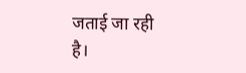जताई जा रही है।